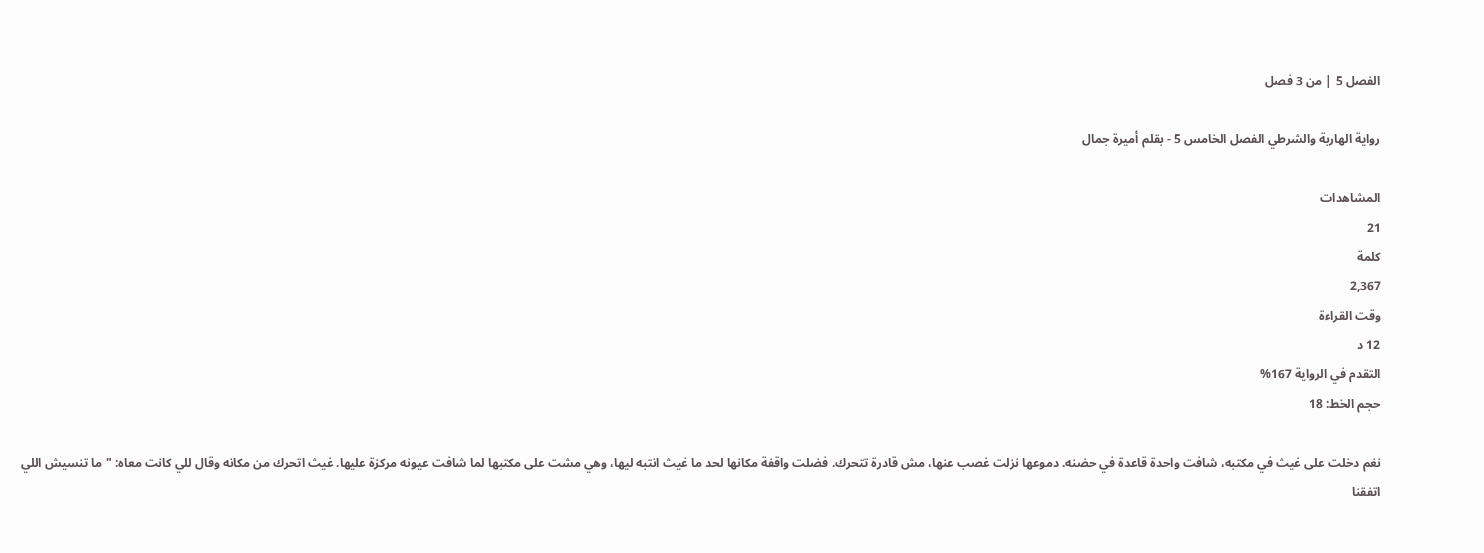الفصل 5 | من 3 فصل

رواية الهاربة والشرطي الفصل الخامس 5 - بقلم أميرة جمال

المشاهدات
21
كلمة
2,367
وقت القراءة
12 د
التقدم في الرواية 167%
حجم الخط: 18

نغم دخلت على غيث في مكتبه، شافت واحدة قاعدة في حضنه. دموعها نزلت غصب عنها، مش قادرة تتحرك. فضلت واقفة مكانها لحد ما غيث انتبه ليها، وهي مشت على مكتبها لما شافت عيونه مركزة عليها. غيث اتحرك من مكانه وقال للي كانت معاه: "ما تنسيش اللي اتفقنا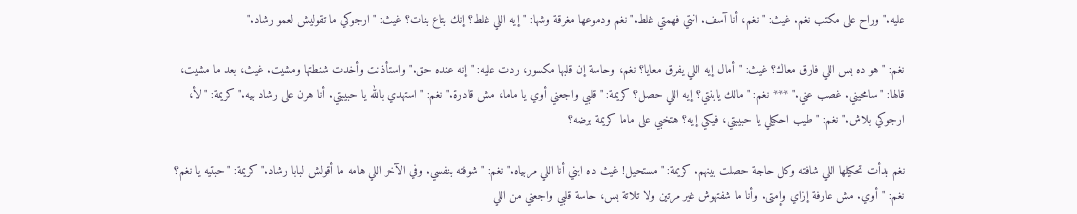عليه." وراح على مكتب نغم. غيث: "نغم، أنا آسف. انتي فهمتي غلط." نغم ودموعها مغرقة وشها: "إيه اللي غلط؟ إنك بتاع بنات؟ غيث: "ارجوكي ما تقوليش لعمو رشاد."

نغم: "هو ده بس اللي فارق معاك؟ غيث: "أمال إيه اللي يفرق معايا؟ نغم، وحاسة إن قلبها مكسور، ردت عليه: "إنه عنده حق." واستأذنت وأخدت شنطتها ومشيت. غيث، بعد ما مشيت، قالها: "سامحيني. غصب عني." *** نغم: "مالك يابنتي؟ إيه اللي حصل؟ كريمة: "قلبي واجعني أوي يا ماما، مش قادرة." نغم: "استهدي بالله يا حبيبتي. أنا هرن على رشاد بيه." كريمة: "لأ، ارجوكي بلاش." نغم: "طيب احكيلي يا حبيبتي، فيكي إيه؟ هتخبي على ماما كريمة برضه؟

نغم بدأت تحكيلها اللي شافته وكل حاجة حصلت بينهم. كريمة: "مستحيل! غيث ده ابني أنا اللي مربياه." نغم: "شوفته بنفسي. وفي الآخر اللي هامه ما أقولش لبابا رشاد." كريمة: "حبتيه يا نغم؟ نغم: "أوي. مش عارفة إزاي وإمتى. وأنا ما شفتهوش غير مرتين ولا تلاتة بس، حاسة قلبي واجعني من اللي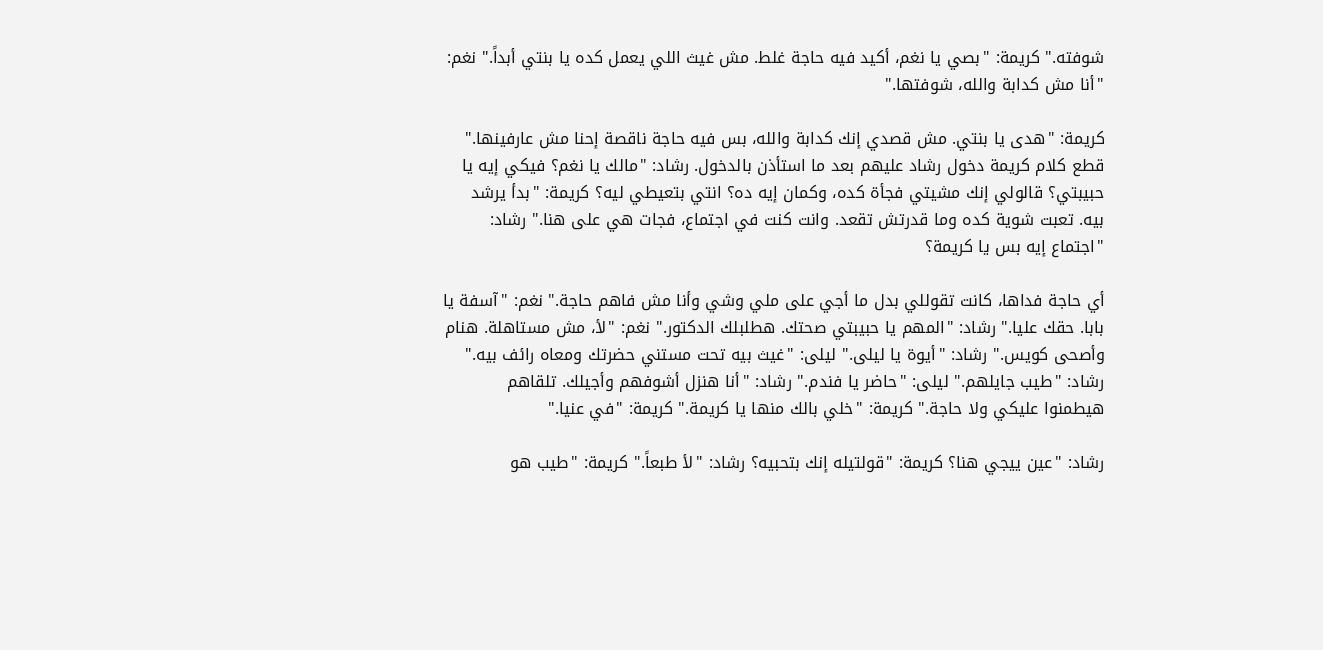شوفته." كريمة: "بصي يا نغم، أكيد فيه حاجة غلط. مش غيث اللي يعمل كده يا بنتي أبداً." نغم: "أنا مش كدابة والله، شوفتها."

كريمة: "هدى يا بنتي. مش قصدي إنك كدابة والله، بس فيه حاجة ناقصة إحنا مش عارفينها." قطع كلام كريمة دخول رشاد عليهم بعد ما استأذن بالدخول. رشاد: "مالك يا نغم؟ فيكي إيه يا حبيبتي؟ قالولي إنك مشيتي فجأة كده، وكمان إيه ده؟ انتي بتعيطي ليه؟ كريمة: "بدأ يرشد بيه. تعبت شوية كده وما قدرتش تقعد. وانت كنت في اجتماع، فجات هي على هنا." رشاد: "اجتماع إيه بس يا كريمة؟

أي حاجة فداها، كانت تقوللي بدل ما أجي على ملي وشي وأنا مش فاهم حاجة." نغم: "آسفة يا بابا. حقك عليا." رشاد: "المهم يا حبيبتي صحتك. هطلبلك الدكتور." نغم: "لأ، مش مستاهلة. هنام وأصحى كويس." رشاد: "أيوة يا ليلى." ليلى: "غيث بيه تحت مستني حضرتك ومعاه رائف بيه." رشاد: "طيب جايلهم." ليلى: "حاضر يا فندم." رشاد: "أنا هنزل أشوفهم وأجيلك. تلقاهم هيطمنوا عليكي ولا حاجة." كريمة: "خلي بالك منها يا كريمة." كريمة: "في عنيا."

رشاد: "عين ييجي هنا؟ كريمة: "قولتيله إنك بتحبيه؟ رشاد: "لأ طبعاً." كريمة: "طيب هو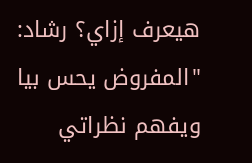هيعرف إزاي؟ رشاد: "المفروض يحس بيا ويفهم نظراتي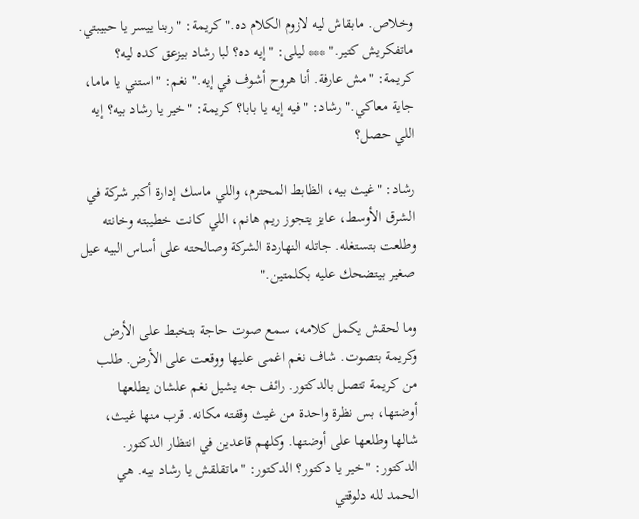وخلاص. مابقاش ليه لازوم الكلام ده." كريمة: "ربنا ييسر يا حبيبتي. ماتفكريش كتير." *** ليلى: "إيه ده؟ لبا رشاد بيزعق كده ليه؟ كريمة: "مش عارفة. أنا هروح أشوف في إيه." نغم: "استني يا ماما، جاية معاكي." رشاد: "فيه إيه يا بابا؟ كريمة: "خير يا رشاد بيه؟ إيه اللي حصل؟

رشاد: "غيث بيه، الظابط المحترم، واللي ماسك إدارة أكبر شركة في الشرق الأوسط، عايز يتجوز ريم هانم، اللي كانت خطيبته وخانته وطلعت بتستغله. جاتله النهاردة الشركة وصالحته على أساس البيه عيل صغير بيتضحك عليه بكلمتين."

وما لحقش يكمل كلامه، سمع صوت حاجة بتخبط على الأرض وكريمة بتصوت. شاف نغم اغمى عليها ووقعت على الأرض. طلب من كريمة تتصل بالدكتور. رائف جه يشيل نغم علشان يطلعها أوضتها، بس نظرة واحدة من غيث وقفته مكانه. قرب منها غيث، شالها وطلعها على أوضتها. وكلهم قاعدين في انتظار الدكتور. الدكتور: "خير يا دكتور؟ الدكتور: "ماتقلقش يا رشاد بيه. هي الحمد لله دلوقتي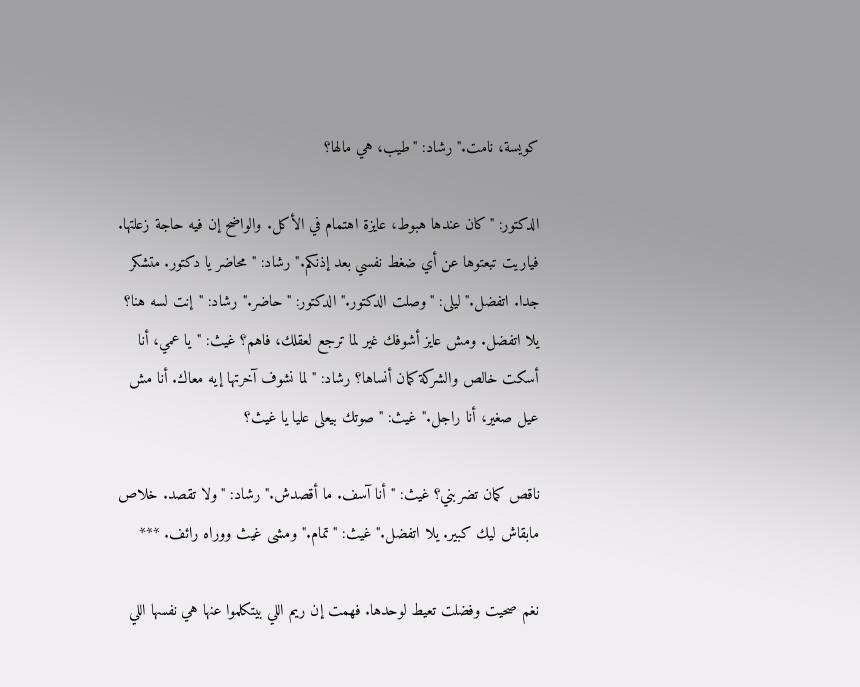كويسة، نامت." رشاد: "طيب، هي مالها؟

الدكتور: "كان عندها هبوط، عايزة اهتمام في الأكل. والواضح إن فيه حاجة زعلتها. فياريت تبعتوها عن أي ضغط نفسي بعد إذنكم." رشاد: "محاضر يا دكتور. متشكر جدا. اتفضل." ليلى: "وصلت الدكتور." الدكتور: "حاضر." رشاد: "إنت لسه هنا؟ يلا اتفضل. ومش عايز أشوفك غير لما ترجع لعقلك، فاهم؟ غيث: "يا عمي، أنا أسكت خالص والشركة كمان أنساها؟ رشاد: "لما نشوف آخرتها إيه معاك. أنا مش عيل صغير، أنا راجل." غيث: "صوتك بيعلى عليا يا غيث؟

ناقص كمان تضربني؟ غيث: "أنا آسف. ما أقصدش." رشاد: "ولا تقصد. خلاص مابقاش ليك كبير. يلا اتفضل." غيث: "تمام." ومشى غيث ووراه رائف. ***

نغم صحيت وفضلت تعيط لوحدها. فهمت إن ريم اللي بيتكلموا عنها هي نفسها اللي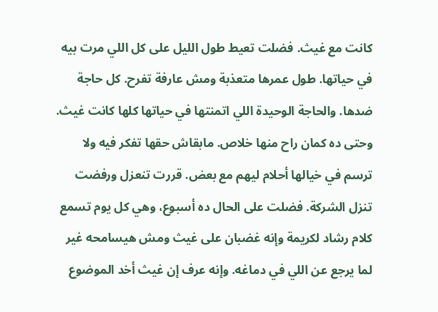كانت مع غيث. فضلت تعيط طول الليل على كل اللي مرت بيه في حياتها. طول عمرها متعذبة ومش عارفة تفرح. كل حاجة ضدها. والحاجة الوحيدة اللي اتمنتها في حياتها كلها كانت غيث. وحتى ده كمان راح منها خلاص. مابقاش حقها تفكر فيه ولا ترسم في خيالها أحلام ليهم مع بعض. قررت تنعزل ورفضت تنزل الشركة. فضلت على الحال ده أسبوع، وهي كل يوم تسمع كلام رشاد لكريمة وإنه غضبان على غيث ومش هيسامحه غير لما يرجع عن اللي في دماغه. وإنه عرف إن غيث أخد الموضوع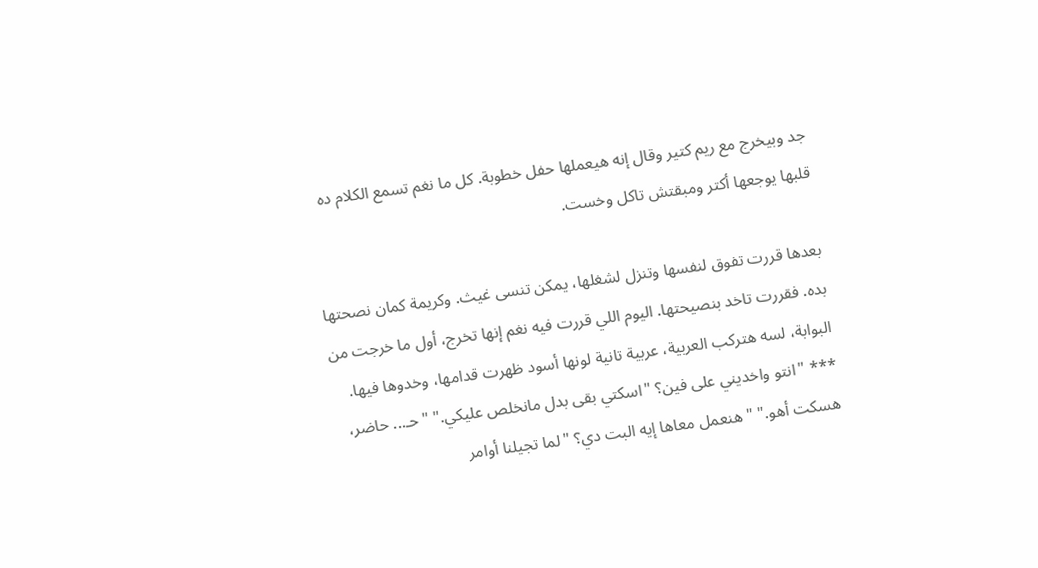جد وبيخرج مع ريم كتير وقال إنه هيعملها حفل خطوبة. كل ما نغم تسمع الكلام ده قلبها يوجعها أكتر ومبقتش تاكل وخست.

بعدها قررت تفوق لنفسها وتنزل لشغلها، يمكن تنسى غيث. وكريمة كمان نصحتها بده. فقررت تاخد بنصيحتها. اليوم اللي قررت فيه نغم إنها تخرج، أول ما خرجت من البوابة، لسه هتركب العربية، عربية تانية لونها أسود ظهرت قدامها، وخدوها فيها. *** "انتو واخديني على فين؟ "اسكتي بقى بدل مانخلص عليكي." "حـ... حاضر، هسكت أهو." "هنعمل معاها إيه البت دي؟ "لما تجيلنا أوامر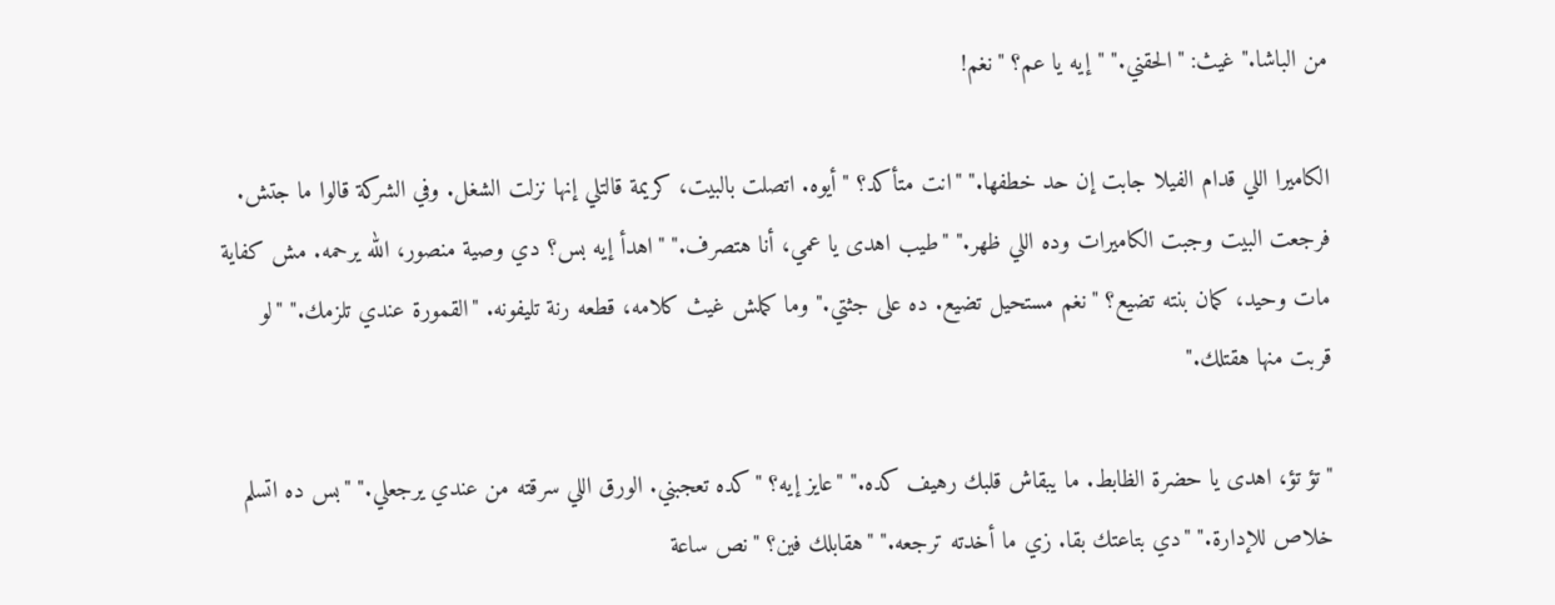من الباشا." غيث: "الحقني." "إيه يا عم؟ "نغم!

الكاميرا اللي قدام الفيلا جابت إن حد خطفها." "انت متأكد؟ "أيوه. اتصلت بالبيت، كريمة قالتلي إنها نزلت الشغل. وفي الشركة قالوا ما جتش. فرجعت البيت وجبت الكاميرات وده اللي ظهر." "طيب اهدى يا عمي، أنا هتصرف." "اهدأ إيه بس؟ دي وصية منصور، الله يرحمه. مش كفاية مات وحيد، كمان بنته تضيع؟ "نغم مستحيل تضيع. ده على جثتي." وما كملش غيث كلامه، قطعه رنة تليفونه. "القمورة عندي تلزمك." "لو قربت منها هقتلك."

"تؤ تؤ، اهدى يا حضرة الظابط. ما يبقاش قلبك رهيف كده." "عايز إيه؟ "كده تعجبني. الورق اللي سرقته من عندي يرجعلي." "بس ده اتسلم خلاص للإدارة." "دي بتاعتك بقا. زي ما أخدته ترجعه." "هقابلك فين؟ "نص ساعة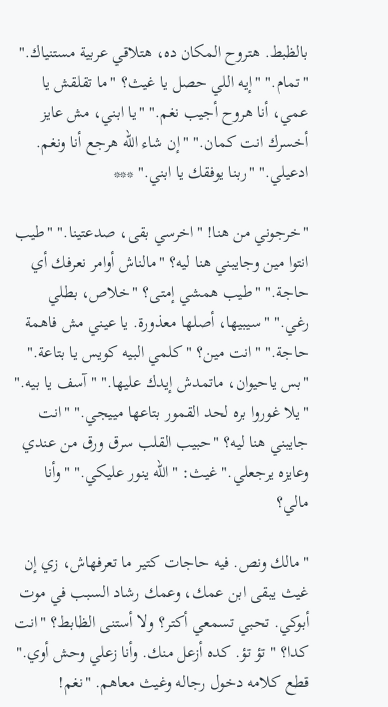بالظبط. هتروح المكان ده، هتلاقي عربية مستنياك." "تمام." "إيه اللي حصل يا غيث؟ "ما تقلقش يا عمي، أنا هروح أجيب نغم." "يا ابني، مش عايز أخسرك انت كمان." "إن شاء الله هرجع أنا ونغم. ادعيلي." "ربنا يوفقك يا ابني." ***

"خرجوني من هنا! "اخرسي بقى، صدعتينا." "طيب انتوا مين وجايبني هنا ليه؟ "مالناش أوامر نعرفك أي حاجة." "طيب همشي إمتى؟ "خلاص، بطلي رغي." "سيبيها، أصلها معذورة. يا عيني مش فاهمة حاجة." "انت مين؟ "كلمي البيه كويس يا بتاعة." "بس ياحيوان، ماتمدش إيدك عليها." "آسف يا بيه." "يلا غوروا بره لحد القمور بتاعها مييجي." "انت جايبني هنا ليه؟ "حبيب القلب سرق ورق من عندي وعايزه يرجعلي." غيث: "الله ينور عليكي." "وأنا مالي؟

"مالك ونص. فيه حاجات كتير ما تعرفهاش، زي إن غيث يبقى ابن عمك، وعمك رشاد السبب في موت أبوكي. تحبي تسمعي أكتر؟ ولا أستنى الظابط؟ "انت كدا؟ "تؤ تؤ. كده أزعل منك. وأنا زعلي وحش أوي." قطع كلامه دخول رجاله وغيث معاهم. "نغم!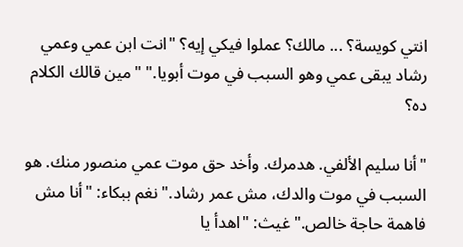انتي كويسة؟ ... مالك؟ عملوا فيكي إيه؟ "انت ابن عمي وعمي رشاد يبقى عمي وهو السبب في موت أبويا." "مين قالك الكلام ده؟

"أنا سليم الألفي. هدمرك. وأخد حق موت عمي منصور منك. هو السبب في موت والدك، مش عمر رشاد." نغم ببكاء: "أنا مش فاهمة حاجة خالص." غيث: "اهدأ يا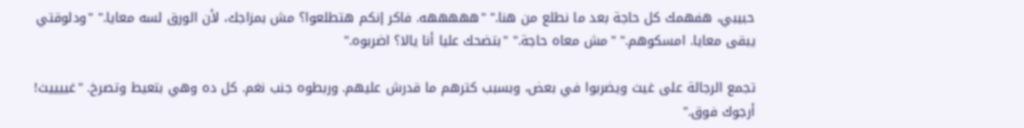حبيبي، هفهمك كل حاجة بعد ما نطلع من هنا." "هههههه. فاكر إنكم هتطلعوا؟ مش بمزاجك، لأن الورق لسه معايا." "ودلوقتي يبقى معايا. امسكوهم." "مش معاه حاجة." "بتضحك عليا أنا يالا؟ اضربوه."

تجمع الرجالة على غيث ويضربوا في بعض، وبسبب كترهم ما قدرش عليهم. وربطوه جنب نغم. كل ده وهي بتعيط وتصرخ. "غييييث! أرجوك فوق."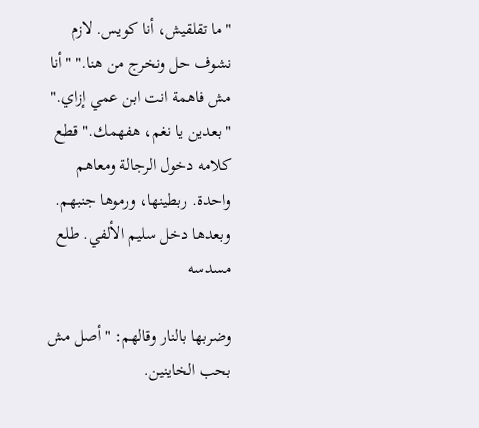"ما تقلقيش، أنا كويس. لازم نشوف حل ونخرج من هنا." "أنا مش فاهمة انت ابن عمي إزاي." "بعدين يا نغم، هفهمك." قطع كلامه دخول الرجالة ومعاهم واحدة. ربطينها، ورموها جنبهم. وبعدها دخل سليم الألفي. طلع مسدسه

وضربها بالنار وقالهم: "أصل مش بحب الخاينين.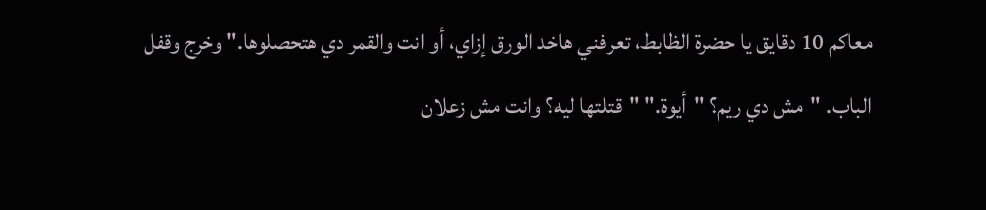معاكم 10 دقايق يا حضرة الظابط، تعرفني هاخد الورق إزاي، أو انت والقمر دي هتحصلوها." وخرج وقفل الباب. "مش دي ريم؟ "أيوة." "قتلتها ليه؟ وانت مش زعلان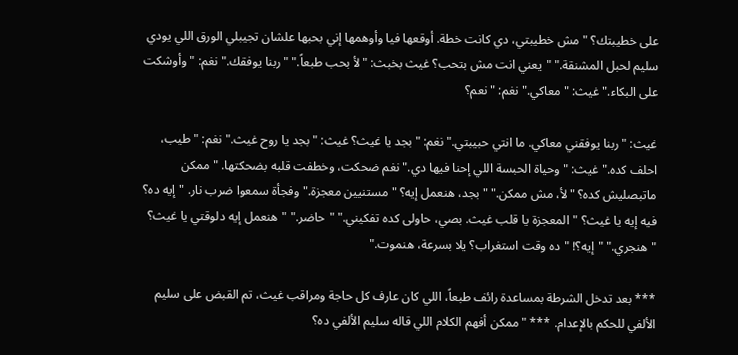على خطيبتك؟ "مش خطيبتي، دي كانت خطة. أوقعها فيا وأوهمها إني بحبها علشان تجيبلي الورق اللي يودي سليم لحبل المشنقة." "يعني انت مش بتحب؟ غيث بخبث: "لأ بحب طبعاً." "ربنا يوفقك." نغم: "وأوشكت على البكاء." غيث: "معاكي." نغم: "نعم؟

غيث: "ربنا يوفقني معاكي. ما انتي حبيبتي." نغم: "بجد يا غيث؟ غيث: "بجد يا روح غيث." نغم: "طيب، احلف كده." غيث: "وحياة الحبسة اللي إحنا فيها دي." نغم ضحكت، وخطفت قلبه بضحكتها. "ممكن ماتبصليش كده؟ "لأ، مش ممكن." "بجد، هنعمل إيه؟ "مستنيين معجزة." وفجأة سمعوا ضرب نار. "إيه ده؟ فيه إيه يا غيث؟ "المعجزة يا قلب غيث. بصي، حاولى كده تفكيني." "حاضر." "هنعمل إيه دلوقتي يا غيث؟ "هنجري." "إيه؟! "ده وقت استغراب؟ يلا بسرعة، هنموت."

*** بعد تدخل الشرطة بمساعدة رائف طبعاً، اللي كان عارف كل حاجة ومراقب غيث، تم القبض على سليم الألفي للحكم بالإعدام. *** "ممكن أفهم الكلام اللي قاله سليم الألفي ده؟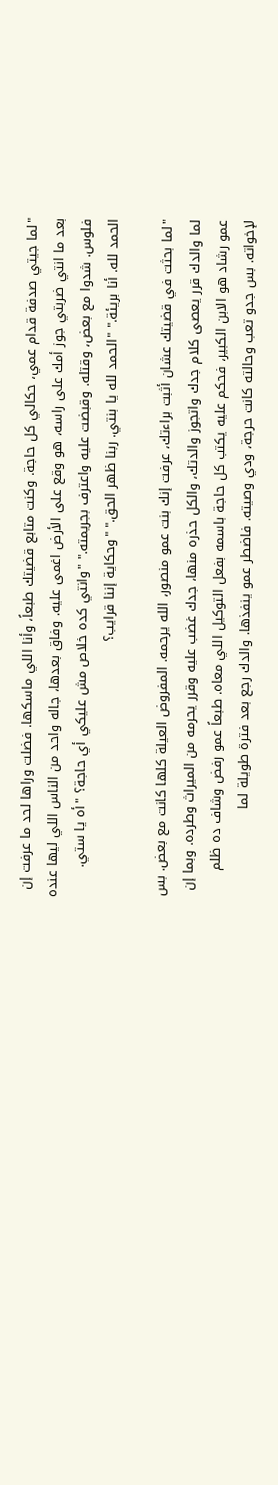"لما جيتي صدفة قدام عمي، حكالي كل حاجة. وكنت متابع قضيتك طبعاً، وأنا اللي ماسكها. فضلت وراها لحد ما عرفت إن بعد ما انتي ضربتي جوز أمك على راسه، هو وقع على الأرض اغمى عليه. وفاق بعدها، جاله واحد من الناس اللي ليها عنده فلوس. شدوا مع بعض، وقتله. وقبضت عليه واعترف بجريمته." "وانتي كده خلاص مش عليكي أي حاجة؟ "أه يا ستي. الحمد لله. أنا بريئة." "الحمد لله يا بنتي. ربنا ظهر الحق." "وحكاية إننا قرايب؟

"لما بحثت في قضيتك عشان أثبت براءتك، عرفت إنك بنت عمو منصور، الله يرحمه. المفروض العيلة كلها كانت مع بعض. بس لما والدك قرر يعصى كلام جدك واتجوز والدتك، والكل حذره منها، جدك غضب عليه وقرر يحرمه من الميراث وطرده. وبما إن عمو رشاد هو الابن الكبير، فحكم عليه يكتب كل حاجة باسمه بفعل التوكيل اللي معاه. طبعاً عمو رفض وشاف ده ظلم لإخواته. بس جدو تعب وحالته كانت حرجة، ودي وصيته. فاضطر عمو ينفذها. والدك رجع بعد فترة طويلة لما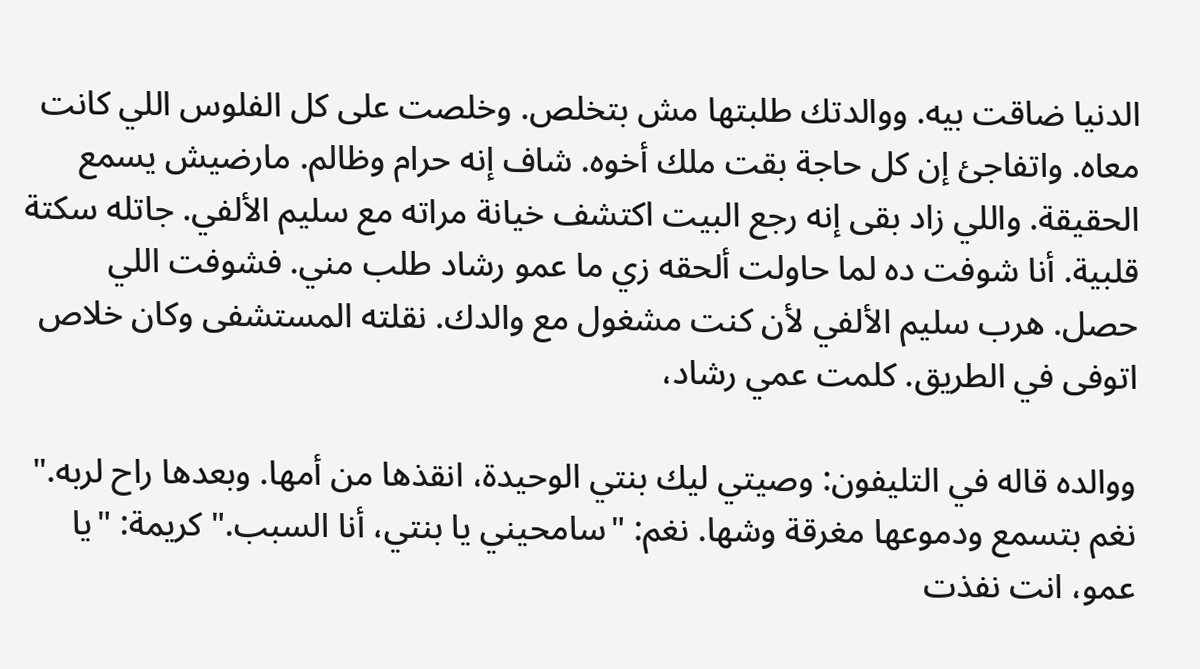الدنيا ضاقت بيه. ووالدتك طلبتها مش بتخلص. وخلصت على كل الفلوس اللي كانت معاه. واتفاجئ إن كل حاجة بقت ملك أخوه. شاف إنه حرام وظالم. مارضيش يسمع الحقيقة. واللي زاد بقى إنه رجع البيت اكتشف خيانة مراته مع سليم الألفي. جاتله سكتة قلبية. أنا شوفت ده لما حاولت ألحقه زي ما عمو رشاد طلب مني. فشوفت اللي حصل. هرب سليم الألفي لأن كنت مشغول مع والدك. نقلته المستشفى وكان خلاص اتوفى في الطريق. كلمت عمي رشاد،

ووالده قاله في التليفون: وصيتي ليك بنتي الوحيدة، انقذها من أمها. وبعدها راح لربه." نغم بتسمع ودموعها مغرقة وشها. نغم: "سامحيني يا بنتي، أنا السبب." كريمة: "يا عمو، انت نفذت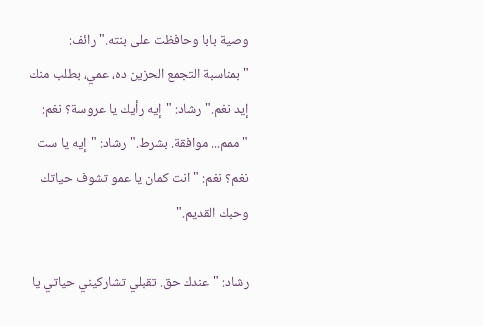وصية بابا وحافظت على بنته." رائف: "بمناسبة التجمع الحزين ده، عمي، بطلب منك إيد نغم." رشاد: "إيه رأيك يا عروسة؟ نغم: "ممم... موافقة. بشرط." رشاد: "إيه يا ست نغم؟ نغم: "انت كمان يا عمو تشوف حياتك وحبك القديم."

رشاد: "عندك حق. تقبلي تشاركيني حياتي يا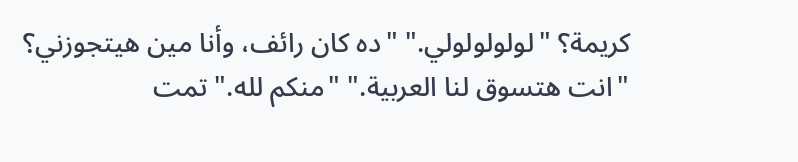كريمة؟ "لولولولولي." "ده كان رائف، وأنا مين هيتجوزني؟ "انت هتسوق لنا العربية." "منكم لله." تمت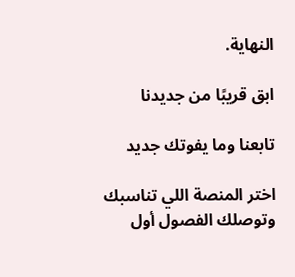النهاية.

ابق قريبًا من جديدنا

تابعنا وما يفوتك جديد

اختر المنصة اللي تناسبك وتوصلك الفصول أول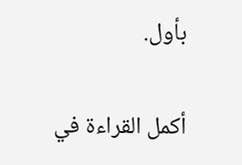بأول.

أكمل القراءة في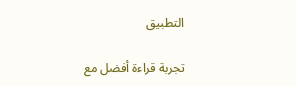التطبيق

تجربة قراءة أفضل مع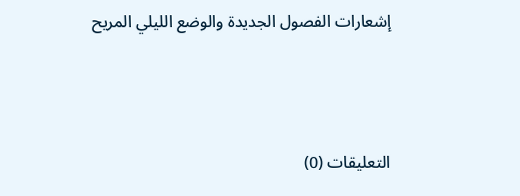إشعارات الفصول الجديدة والوضع الليلي المريح



التعليقات (0)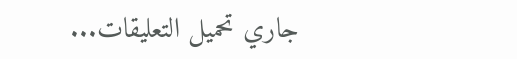جاري تحميل التعليقات...